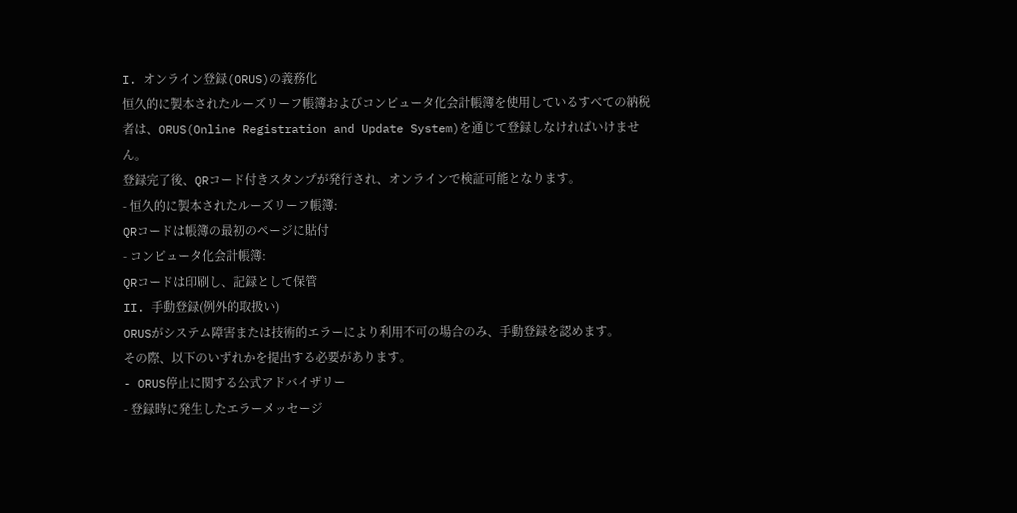I. オンライン登録(ORUS)の義務化
恒久的に製本されたルーズリーフ帳簿およびコンピュータ化会計帳簿を使用しているすべての納税者は、ORUS(Online Registration and Update System)を通じて登録しなければいけません。
登録完了後、QRコード付きスタンプが発行され、オンラインで検証可能となります。
- 恒久的に製本されたルーズリーフ帳簿:
QRコードは帳簿の最初のページに貼付
- コンピュータ化会計帳簿:
QRコードは印刷し、記録として保管
II. 手動登録(例外的取扱い)
ORUSがシステム障害または技術的エラーにより利用不可の場合のみ、手動登録を認めます。
その際、以下のいずれかを提出する必要があります。
- ORUS停止に関する公式アドバイザリー
- 登録時に発生したエラーメッセージ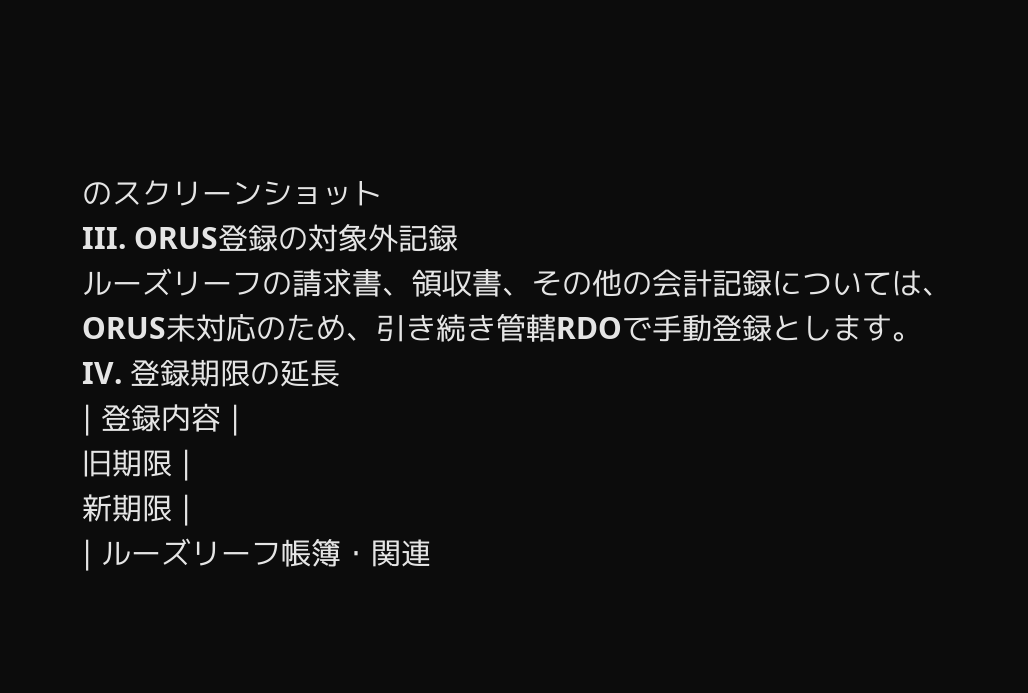のスクリーンショット
III. ORUS登録の対象外記録
ルーズリーフの請求書、領収書、その他の会計記録については、ORUS未対応のため、引き続き管轄RDOで手動登録とします。
IV. 登録期限の延長
| 登録内容 |
旧期限 |
新期限 |
| ルーズリーフ帳簿・関連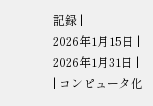記録 |
2026年1月15日 |
2026年1月31日 |
| コンピュータ化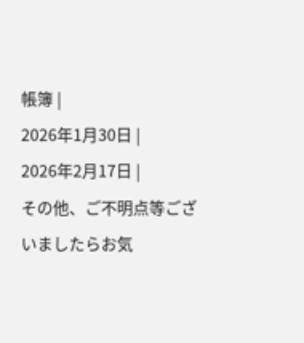帳簿 |
2026年1月30日 |
2026年2月17日 |
その他、ご不明点等ございましたらお気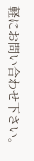軽にお問い合わせ下さい。